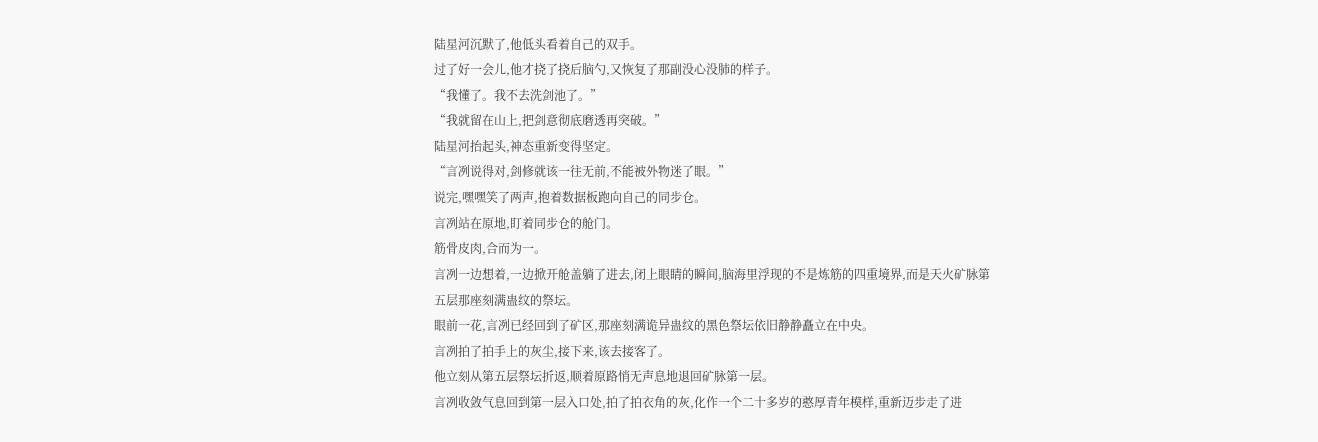陆星河沉默了,他低头看着自己的双手。
过了好一会儿,他才挠了挠后脑勺,又恢复了那副没心没肺的样子。
“我懂了。我不去洗剑池了。”
“我就留在山上,把剑意彻底磨透再突破。”
陆星河抬起头,神态重新变得坚定。
“言冽说得对,剑修就该一往无前,不能被外物迷了眼。”
说完,嘿嘿笑了两声,抱着数据板跑向自己的同步仓。
言冽站在原地,盯着同步仓的舱门。
筋骨皮肉,合而为一。
言冽一边想着,一边掀开舱盖躺了进去,闭上眼睛的瞬间,脑海里浮现的不是炼筋的四重境界,而是天火矿脉第五层那座刻满蛊纹的祭坛。
眼前一花,言冽已经回到了矿区,那座刻满诡异蛊纹的黑色祭坛依旧静静矗立在中央。
言冽拍了拍手上的灰尘,接下来,该去接客了。
他立刻从第五层祭坛折返,顺着原路悄无声息地退回矿脉第一层。
言冽收敛气息回到第一层入口处,拍了拍衣角的灰,化作一个二十多岁的憨厚青年模样,重新迈步走了进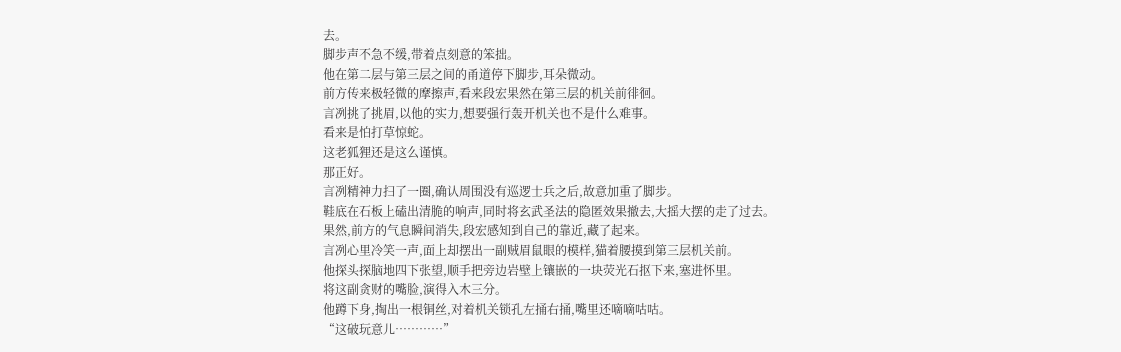去。
脚步声不急不缓,带着点刻意的笨拙。
他在第二层与第三层之间的甬道停下脚步,耳朵微动。
前方传来极轻微的摩擦声,看来段宏果然在第三层的机关前徘徊。
言冽挑了挑眉,以他的实力,想要强行轰开机关也不是什么难事。
看来是怕打草惊蛇。
这老狐狸还是这么谨慎。
那正好。
言冽精神力扫了一圈,确认周围没有巡逻士兵之后,故意加重了脚步。
鞋底在石板上磕出清脆的响声,同时将玄武圣法的隐匿效果撤去,大摇大摆的走了过去。
果然,前方的气息瞬间消失,段宏感知到自己的靠近,藏了起来。
言冽心里冷笑一声,面上却摆出一副贼眉鼠眼的模样,猫着腰摸到第三层机关前。
他探头探脑地四下张望,顺手把旁边岩壁上镶嵌的一块荧光石抠下来,塞进怀里。
将这副贪财的嘴脸,演得入木三分。
他蹲下身,掏出一根铜丝,对着机关锁孔左捅右捅,嘴里还嘀嘀咕咕。
“这破玩意儿…………”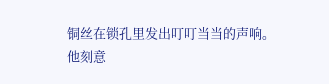铜丝在锁孔里发出叮叮当当的声响。
他刻意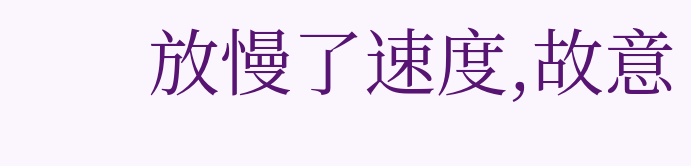放慢了速度,故意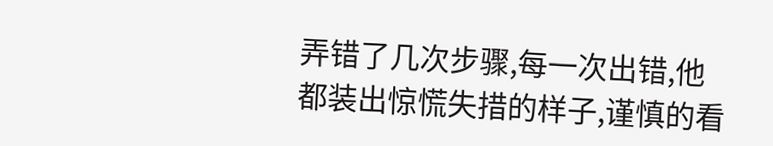弄错了几次步骤,每一次出错,他都装出惊慌失措的样子,谨慎的看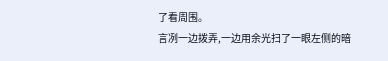了看周围。
言冽一边拨弄,一边用余光扫了一眼左侧的暗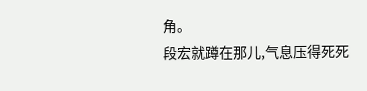角。
段宏就蹲在那儿,气息压得死死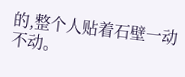的,整个人贴着石壁一动不动。